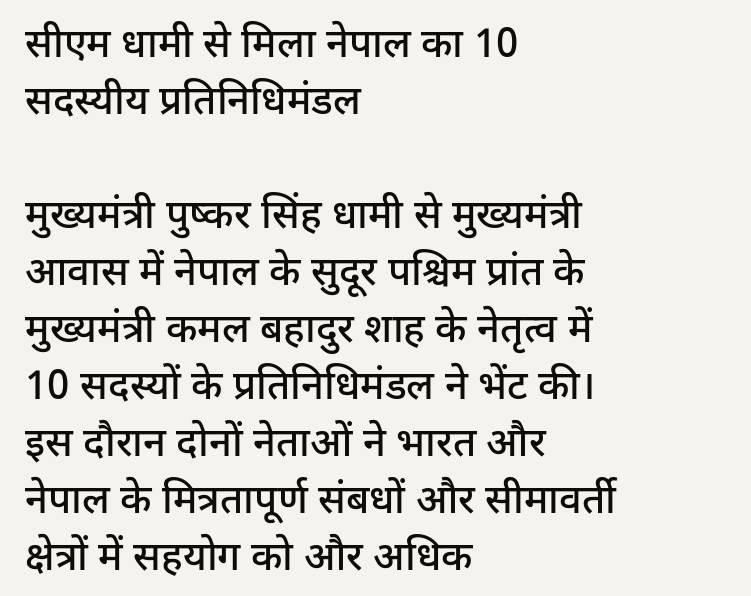सीएम धामी से मिला नेपाल का 10 सदस्यीय प्रतिनिधिमंडल

मुख्यमंत्री पुष्कर सिंह धामी से मुख्यमंत्री आवास में नेपाल के सुदूर पश्चिम प्रांत के मुख्यमंत्री कमल बहादुर शाह के नेतृत्व में 10 सदस्यों के प्रतिनिधिमंडल ने भेंट की। इस दौरान दोनों नेताओं ने भारत और नेपाल के मित्रतापूर्ण संबधों और सीमावर्ती क्षेत्रों में सहयोग को और अधिक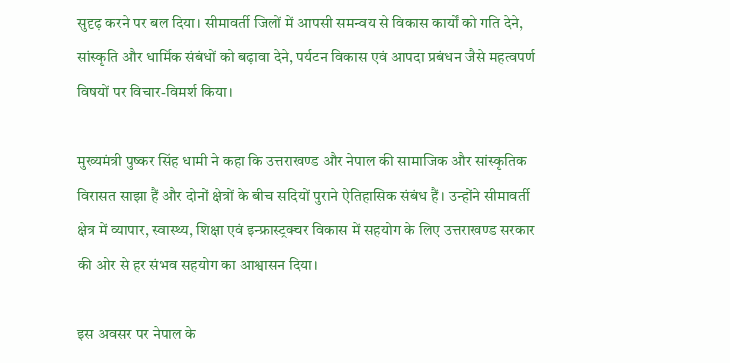सुदृढ़ करने पर बल दिया। सीमावर्ती जिलों में आपसी समन्वय से विकास कार्यों को गति देने, सांस्कृति और धार्मिक संबंधों को बढ़ावा देने, पर्यटन विकास एवं आपदा प्रबंधन जैसे महत्वपर्ण विषयों पर विचार-विमर्श किया।

मुख्यमंत्री पुष्कर सिंह धामी ने कहा कि उत्तराखण्ड और नेपाल की सामाजिक और सांस्कृतिक विरासत साझा हैं और दोनों क्षेत्रों के बीच सदियों पुराने ऐतिहासिक संबंध हैं। उन्होंने सीमावर्ती क्षेत्र में व्यापार, स्वास्थ्य, शिक्षा एवं इन्फ्रास्ट्रक्चर विकास में सहयोग के लिए उत्तराखण्ड सरकार की ओर से हर संभव सहयोग का आश्वासन दिया।

इस अवसर पर नेपाल के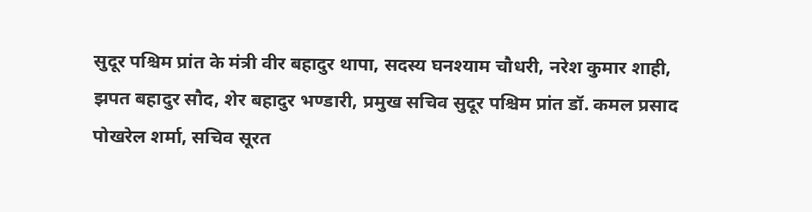सुदूर पश्चिम प्रांत के मंत्री वीर बहादुर थापा, सदस्य घनश्याम चौधरी, नरेश कुमार शाही, झपत बहादुर सौद, शेर बहादुर भण्डारी, प्रमुख सचिव सुदूर पश्चिम प्रांत डॉ. कमल प्रसाद पोखरेल शर्मा, सचिव सूरत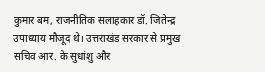कुमार बम, राजनीतिक सलाहकार डॉ. जितेन्द्र उपाध्याय मौजूद थे। उत्तराखंड सरकार से प्रमुख सचिव आर. के सुधांशु और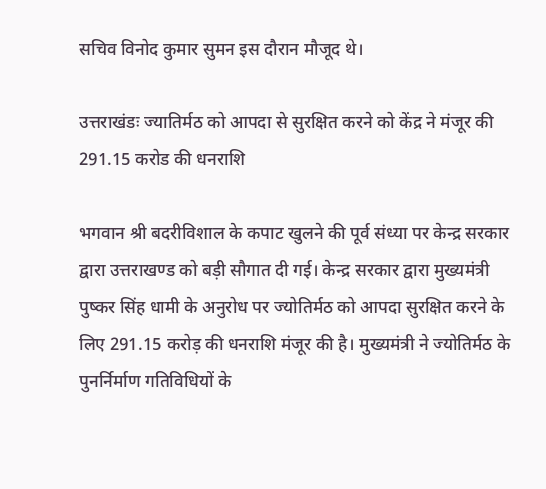सचिव विनोद कुमार सुमन इस दौरान मौजूद थे।

उत्तराखंडः ज्यातिर्मठ को आपदा से सुरक्षित करने को केंद्र ने मंजूर की 291.15 करोड की धनराशि

भगवान श्री बदरीविशाल के कपाट खुलने की पूर्व संध्या पर केन्द्र सरकार द्वारा उत्तराखण्ड को बड़ी सौगात दी गई। केन्द्र सरकार द्वारा मुख्यमंत्री पुष्कर सिंह धामी के अनुरोध पर ज्योतिर्मठ को आपदा सुरक्षित करने के लिए 291.15 करोड़ की धनराशि मंजूर की है। मुख्यमंत्री ने ज्योतिर्मठ के पुनर्निर्माण गतिविधियों के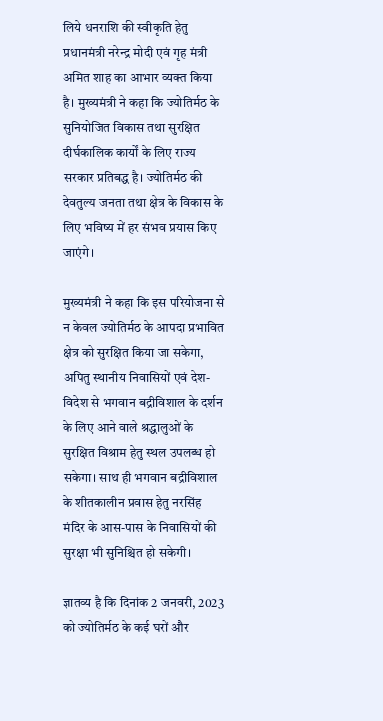लिये धनराशि की स्वीकृति हेतु प्रधानमंत्री नरेन्द्र मोदी एवं गृह मंत्री अमित शाह का आभार व्यक्त किया है। मुख्यमंत्री ने कहा कि ज्योतिर्मठ के सुनियोजित विकास तथा सुरक्षित दीर्घकालिक कार्यों के लिए राज्य सरकार प्रतिबद्ध है। ज्योतिर्मठ की देवतुल्य जनता तथा क्षेत्र के विकास के लिए भविष्य में हर संभव प्रयास किए जाएंगे।

मुख्यमंत्री ने कहा कि इस परियोजना से न केवल ज्योतिर्मठ के आपदा प्रभावित क्षेत्र को सुरक्षित किया जा सकेगा, अपितु स्थानीय निवासियों एवं देश-विदेश से भगवान बद्रीविशाल के दर्शन के लिए आने वाले श्रद्धालुओं के सुरक्षित विश्राम हेतु स्थल उपलब्ध हो सकेगा। साथ ही भगवान बद्रीविशाल के शीतकालीन प्रवास हेतु नरसिंह मंदिर के आस-पास के निवासियों की सुरक्षा भी सुनिश्चित हो सकेगी।

ज्ञातव्य है कि दिनांक 2 जनवरी, 2023 को ज्योतिर्मठ के कई घरों और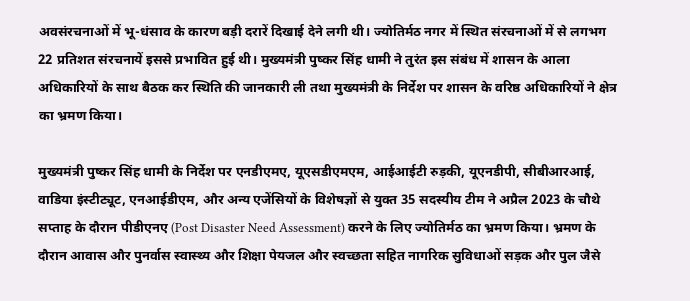अवसंरचनाओं में भू-धंसाव के कारण बड़ी दरारें दिखाई देने लगी थी। ज्योतिर्मठ नगर में स्थित संरचनाओं में से लगभग 22 प्रतिशत संरचनायें इससे प्रभावित हुई थी। मुख्यमंत्री पुष्कर सिंह धामी ने तुरंत इस संबंध में शासन के आला अधिकारियों के साथ बैठक कर स्थिति की जानकारी ली तथा मुख्यमंत्री के निर्देश पर शासन के वरिष्ठ अधिकारियों ने क्षेत्र का भ्रमण किया।

मुख्यमंत्री पुष्कर सिंह धामी के निर्देश पर एनडीएमए, यूएसडीएमएम, आईआईटी रुड़की, यूएनडीपी, सीबीआरआई, वाडिया इंस्टीट्यूट, एनआईडीएम, और अन्य एजेंसियों के विशेषज्ञों से युक्त 35 सदस्यीय टीम ने अप्रैल 2023 के चौथे सप्ताह के दौरान पीडीएनए (Post Disaster Need Assessment) करने के लिए ज्योतिर्मठ का भ्रमण किया। भ्रमण के दौरान आवास और पुनर्वास स्वास्थ्य और शिक्षा पेयजल और स्वच्छता सहित नागरिक सुविधाओं सड़क और पुल जैसे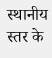स्थानीय स्तर के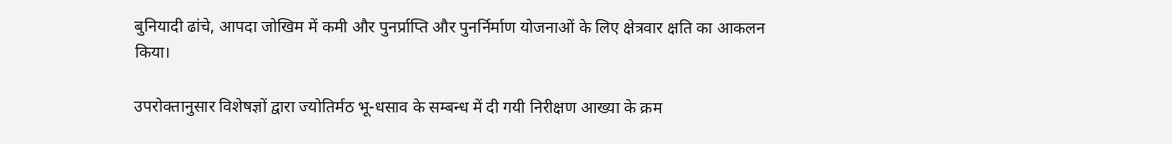बुनियादी ढांचे, आपदा जोखिम में कमी और पुनर्प्राप्ति और पुनर्निर्माण योजनाओं के लिए क्षेत्रवार क्षति का आकलन किया।

उपरोक्तानुसार विशेषज्ञों द्वारा ज्योतिर्मठ भू-धसाव के सम्बन्ध में दी गयी निरीक्षण आख्या के क्रम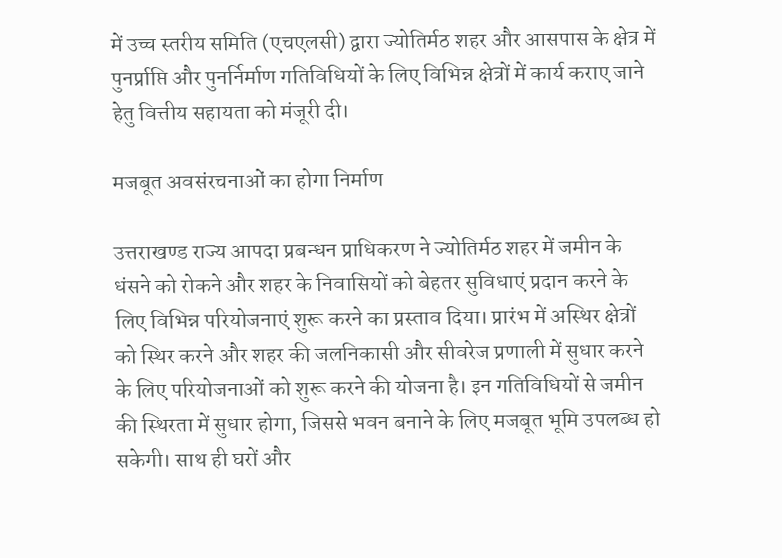में उच्च स्तरीय समिति (एचएलसी) द्वारा ज्योतिर्मठ शहर और आसपास के क्षेत्र में पुनर्प्राप्ति और पुनर्निर्माण गतिविधियों के लिए विभिन्न क्षेत्रों में कार्य कराए जाने हेतु वित्तीय सहायता को मंजूरी दी।

मजबूत अवसंरचनाओं का होगा निर्माण

उत्तराखण्ड राज्य आपदा प्रबन्धन प्राधिकरण ने ज्योतिर्मठ शहर में जमीन के धंसने को रोकने और शहर के निवासियों को बेहतर सुविधाएं प्रदान करने के लिए विभिन्न परियोजनाएं शुरू करने का प्रस्ताव दिया। प्रारंभ में अस्थिर क्षेत्रों को स्थिर करने और शहर की जलनिकासी और सीवरेज प्रणाली में सुधार करने के लिए परियोजनाओं को शुरू करने की योजना है। इन गतिविधियों से जमीन की स्थिरता में सुधार होगा, जिससे भवन बनाने के लिए मजबूत भूमि उपलब्ध हो सकेगी। साथ ही घरों और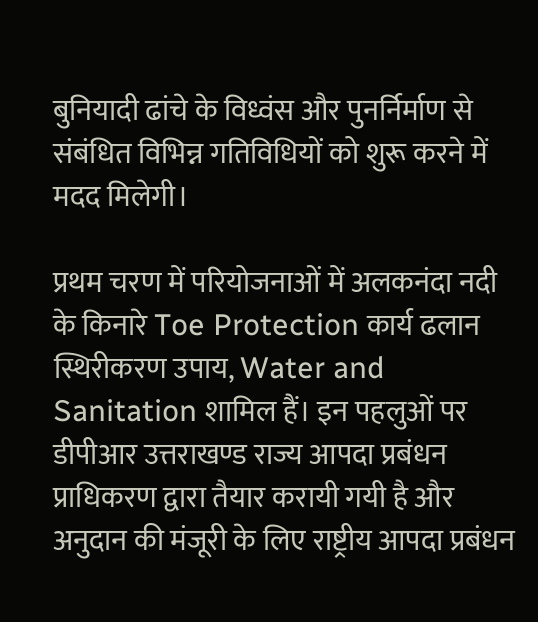बुनियादी ढांचे के विध्वंस और पुनर्निर्माण से संबंधित विभिन्न गतिविधियों को शुरू करने में मदद मिलेगी।

प्रथम चरण में परियोजनाओं में अलकनंदा नदी के किनारे Toe Protection कार्य ढलान स्थिरीकरण उपाय, Water and Sanitation शामिल हैं। इन पहलुओं पर डीपीआर उत्तराखण्ड राज्य आपदा प्रबंधन प्राधिकरण द्वारा तैयार करायी गयी है और अनुदान की मंजूरी के लिए राष्ट्रीय आपदा प्रबंधन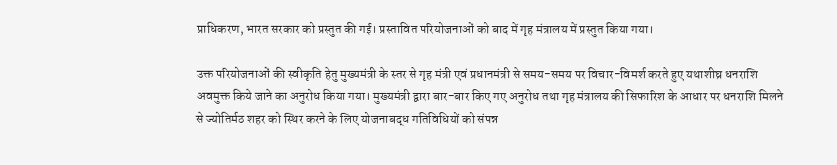प्राधिकरण, भारत सरकार को प्रस्तुत की गई। प्रस्तावित परियोजनाओं को बाद में गृह मंत्रालय में प्रस्तुत किया गया।

उक्त परियोजनाओं की स्वीकृति हेतु मुख्यमंत्री के स्तर से गृह मंत्री एवं प्रधानमंत्री से समय-समय पर विचार-विमर्श करते हुए यथाशीघ्र धनराशि अवमुक्त किये जाने का अनुरोध किया गया। मुख्यमंत्री द्वारा बार-बार किए गए अनुरोध तथा गृह मंत्रालय की सिफारिश के आधार पर धनराशि मिलने से ज्योतिर्मठ शहर को स्थिर करने के लिए योजनाबद्ध गतिविधियों को संपन्न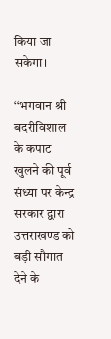किया जा सकेगा।

‘‘भगवान श्री बदरीविशाल के कपाट खुलने की पूर्व संध्या पर केन्द्र सरकार द्वारा उत्तराखण्ड को बड़ी सौगात देने के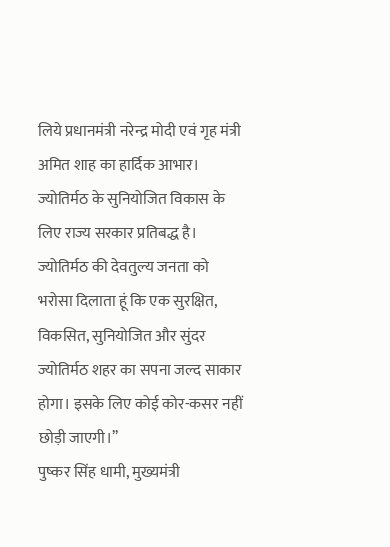लिये प्रधानमंत्री नरेन्द्र मोदी एवं गृह मंत्री अमित शाह का हार्दिक आभार। ज्योतिर्मठ के सुनियोजित विकास के लिए राज्य सरकार प्रतिबद्ध है। ज्योतिर्मठ की देवतुल्य जनता को भरोसा दिलाता हूं कि एक सुरक्षित, विकसित, सुनियोजित और सुंदर ज्योतिर्मठ शहर का सपना जल्द साकार होगा। इसके लिए कोई कोर-कसर नहीं छोड़ी जाएगी।’’
पुष्कर सिंह धामी, मुख्यमंत्री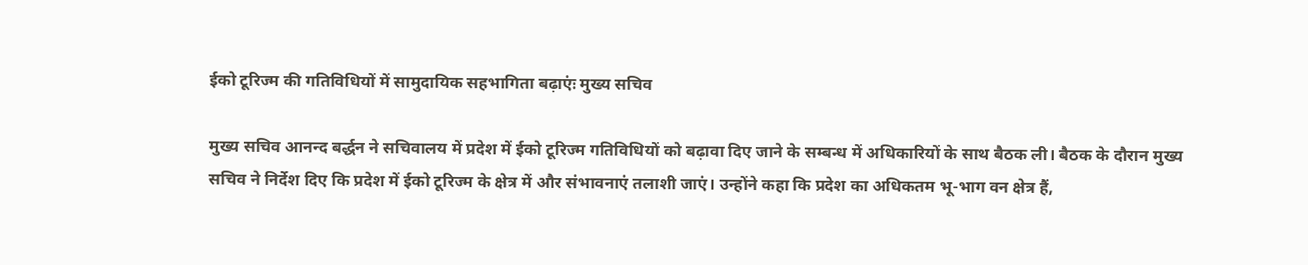ईको टूरिज्म की गतिविधियों में सामुदायिक सहभागिता बढ़ाएंः मुख्य सचिव

मुख्य सचिव आनन्द बर्द्धन ने सचिवालय में प्रदेश में ईको टूरिज्म गतिविधियों को बढ़ावा दिए जाने के सम्बन्ध में अधिकारियों के साथ बैठक ली। बैठक के दौरान मुख्य सचिव ने निर्देश दिए कि प्रदेश में ईको टूरिज्म के क्षेत्र में और संभावनाएं तलाशी जाएं। उन्होंने कहा कि प्रदेश का अधिकतम भू-भाग वन क्षेत्र हैं,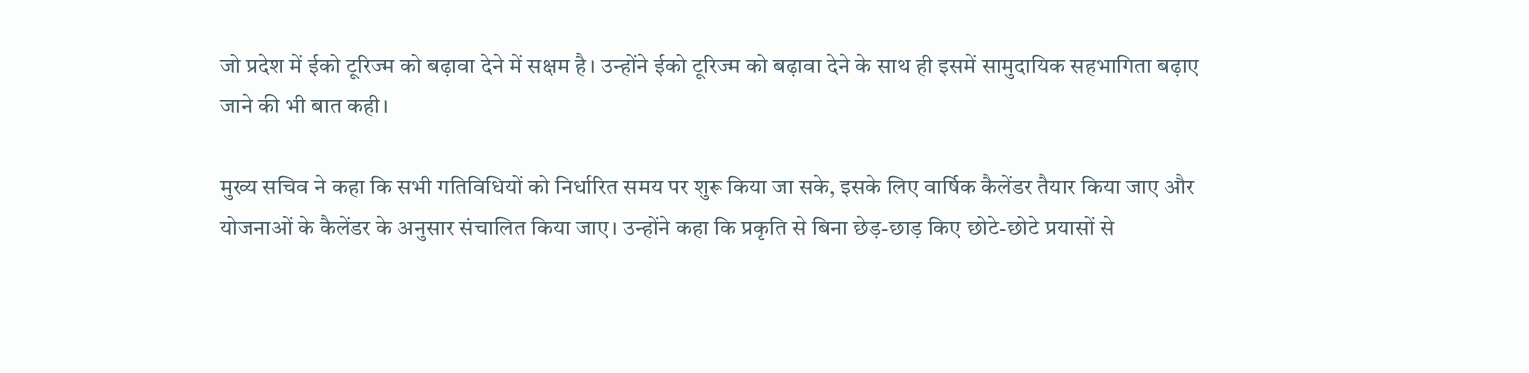जो प्रदेश में ईको टूरिज्म को बढ़ावा देने में सक्षम है। उन्होंने ईको टूरिज्म को बढ़ावा देने के साथ ही इसमें सामुदायिक सहभागिता बढ़ाए जाने की भी बात कही।

मुख्य सचिव ने कहा कि सभी गतिविधियों को निर्धारित समय पर शुरू किया जा सके, इसके लिए वार्षिक कैलेंडर तैयार किया जाए और योजनाओं के कैलेंडर के अनुसार संचालित किया जाए। उन्होंने कहा कि प्रकृति से बिना छेड़-छाड़ किए छोटे-छोटे प्रयासों से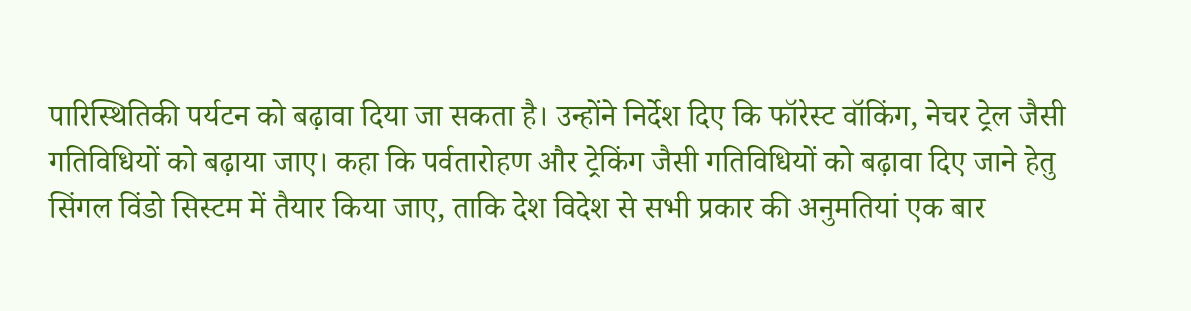पारिस्थितिकी पर्यटन को बढ़ावा दिया जा सकता है। उन्होंने निर्देश दिए कि फॉरेस्ट वॉकिंग, नेचर ट्रेल जैसी गतिविधियों को बढ़ाया जाए। कहा कि पर्वतारोहण और ट्रेकिंग जैसी गतिविधियों को बढ़ावा दिए जाने हेतु सिंगल विंडो सिस्टम में तैयार किया जाए, ताकि देश विदेश से सभी प्रकार की अनुमतियां एक बार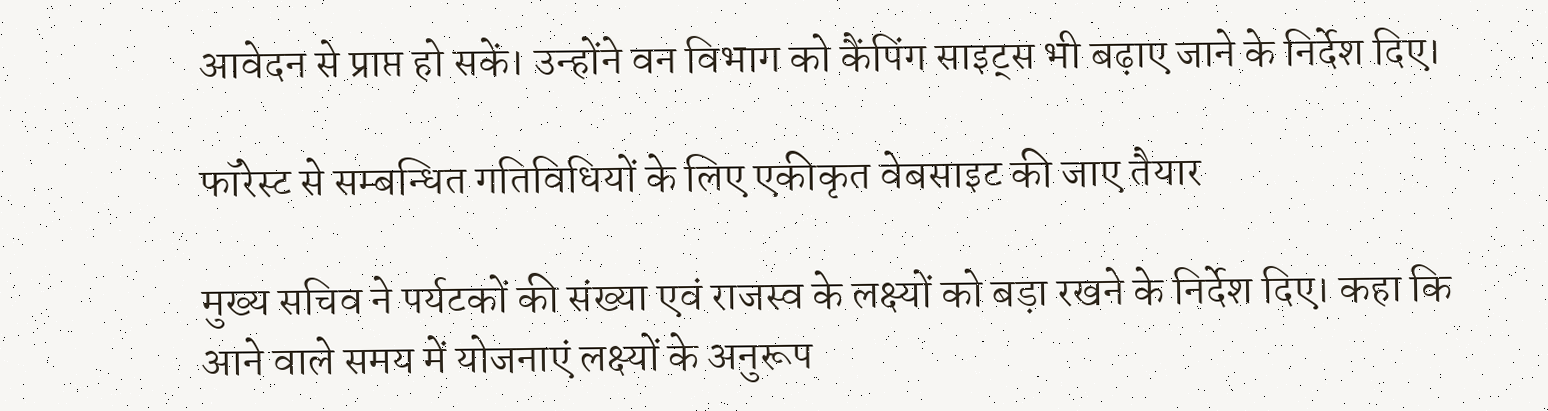आवेदन से प्राप्त हो सकें। उन्होंने वन विभाग को कैंपिंग साइट्स भी बढ़ाए जाने के निर्देश दिए।

फॉरेस्ट से सम्बन्धित गतिविधियों के लिए एकीकृत वेबसाइट की जाए तैयार

मुख्य सचिव ने पर्यटकों की संख्या एवं राजस्व के लक्ष्यों को बड़ा रखने के निर्देश दिए। कहा कि आने वाले समय में योजनाएं लक्ष्यों के अनुरूप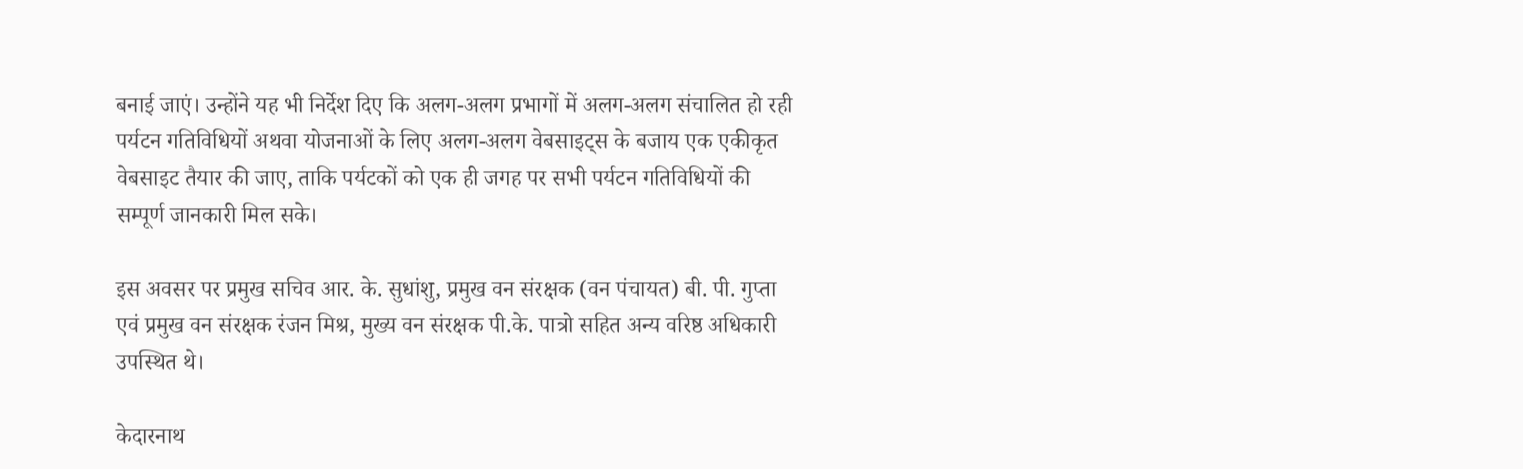बनाई जाएं। उन्होंने यह भी निर्देश दिए कि अलग-अलग प्रभागों में अलग-अलग संचालित हो रही पर्यटन गतिविधियों अथवा योजनाओं के लिए अलग-अलग वेबसाइट्स के बजाय एक एकीकृत वेबसाइट तैयार की जाए, ताकि पर्यटकों को एक ही जगह पर सभी पर्यटन गतिविधियों की सम्पूर्ण जानकारी मिल सके।

इस अवसर पर प्रमुख सचिव आर. के. सुधांशु, प्रमुख वन संरक्षक (वन पंचायत) बी. पी. गुप्ता एवं प्रमुख वन संरक्षक रंजन मिश्र, मुख्य वन संरक्षक पी.के. पात्रो सहित अन्य वरिष्ठ अधिकारी उपस्थित थे।

केदारनाथ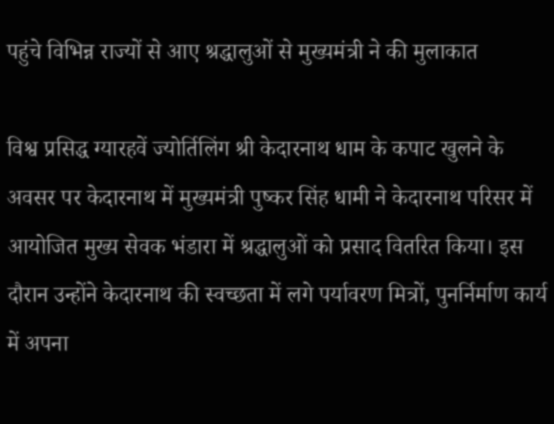पहुंचे विभिन्न राज्यों से आए श्रद्धालुओं से मुख्यमंत्री ने की मुलाकात

विश्व प्रसिद्ध ग्यारहवें ज्योर्तिलिंग श्री केदारनाथ धाम के कपाट खुलने के अवसर पर केदारनाथ में मुख्यमंत्री पुष्कर सिंह धामी ने केदारनाथ परिसर में आयोजित मुख्य सेवक भंडारा में श्रद्धालुओं को प्रसाद वितरित किया। इस दौरान उन्होंने केदारनाथ की स्वच्छता में लगे पर्यावरण मित्रों, पुनर्निर्माण कार्य में अपना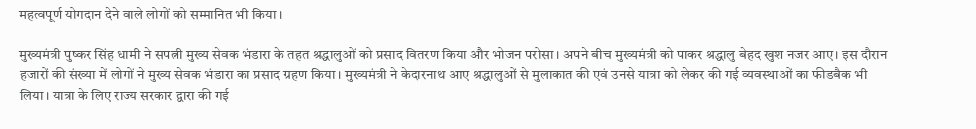महत्वपूर्ण योगदान देने वाले लोगों को सम्मानित भी किया।

मुख्यमंत्री पुष्कर सिंह धामी ने सपत्नी मुख्य सेवक भंडारा के तहत श्रद्धालुओं को प्रसाद वितरण किया और भोजन परोसा। अपने बीच मुख्यमंत्री को पाकर श्रद्धालु बेहद खुश नजर आए। इस दौरान हजारों की संख्या में लोगों ने मुख्य सेवक भंडारा का प्रसाद ग्रहण किया। मुख्यमंत्री ने केदारनाथ आए श्रद्धालुओं से मुलाकात की एवं उनसे यात्रा को लेकर की गई व्यवस्थाओं का फीडबैक भी लिया। यात्रा के लिए राज्य सरकार द्वारा की गई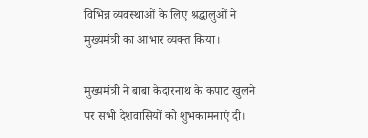विभिन्न व्यवस्थाओं के लिए श्रद्धालुओं ने मुख्यमंत्री का आभार व्यक्त किया।

मुख्यमंत्री ने बाबा केदारनाथ के कपाट खुलने पर सभी देशवासियों को शुभकामनाएं दी।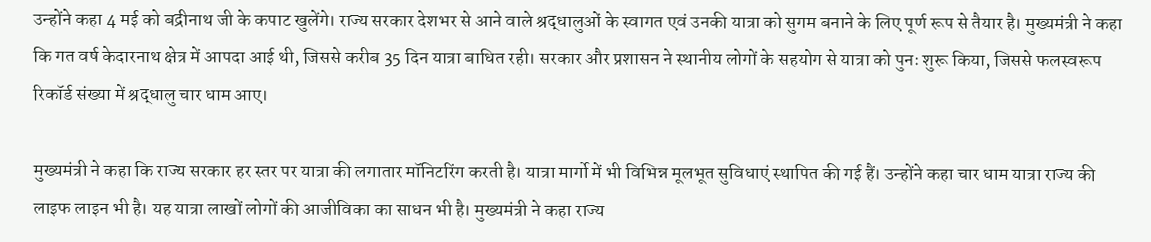उन्होंने कहा 4 मई को बद्रीनाथ जी के कपाट खुलेंगे। राज्य सरकार देशभर से आने वाले श्रद्धालुओं के स्वागत एवं उनकी यात्रा को सुगम बनाने के लिए पूर्ण रूप से तैयार है। मुख्यमंत्री ने कहा कि गत वर्ष केदारनाथ क्षेत्र में आपदा आई थी, जिससे करीब 35 दिन यात्रा बाधित रही। सरकार और प्रशासन ने स्थानीय लोगों के सहयोग से यात्रा को पुनः शुरू किया, जिससे फलस्वरूप रिकॉर्ड संख्या में श्रद्धालु चार धाम आए।

मुख्यमंत्री ने कहा कि राज्य सरकार हर स्तर पर यात्रा की लगातार मॉनिटरिंग करती है। यात्रा मार्गो में भी विभिन्न मूलभूत सुविधाएं स्थापित की गई हैं। उन्होंने कहा चार धाम यात्रा राज्य की लाइफ लाइन भी है। यह यात्रा लाखों लोगों की आजीविका का साधन भी है। मुख्यमंत्री ने कहा राज्य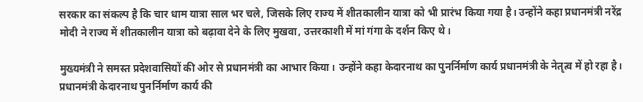सरकार का संकल्प है कि चार धाम यात्रा साल भर चले, जिसके लिए राज्य में शीतकालीन यात्रा को भी प्रारंभ किया गया है। उन्होंने कहा प्रधानमंत्री नरेंद्र मोदी ने राज्य में शीतकालीन यात्रा को बढ़ावा देने के लिए मुखवा, उत्तरकाशी में मां गंगा के दर्शन किए थे।

मुख्यमंत्री ने समस्त प्रदेशवासियों की ओर से प्रधानमंत्री का आभार किया। उन्होंने कहा केदारनाथ का पुनर्निर्माण कार्य प्रधानमंत्री के नेतृत्व में हो रहा है। प्रधानमंत्री केदारनाथ पुनर्निर्माण कार्य की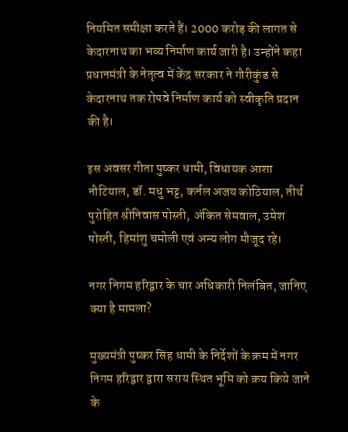नियमित समीक्षा करते हैं। 2000 करोड़ की लागत से केदारनाथ का भव्य निर्माण कार्य जारी है। उन्होंने कहा प्रधानमंत्री के नेतृत्व में केंद्र सरकार ने गौरीकुंड से केदारनाथ तक रोपवे निर्माण कार्य को स्वीकृति प्रदान की है।

इस अवसर गीता पुष्कर धामी, विधायक आशा नौटियाल, डॉ. मधु भट्ट, कर्नल अजय कोठियाल, तीर्थ पुरोहित श्रीनिवास पोस्ती, अंकित सेमवाल, उमेश पोस्ती, हिमांशु चमोली एवं अन्य लोग मौजूद रहे।

नगर निगम हरिद्वार के चार अधिकारी निलंबित, जानिए क्या है मामला?

मुख्यमंत्री पुष्कर सिंह धामी के निर्देशों के क्रम में नगर निगम हरिद्वार द्वारा सराय स्थित भूमि को क्रय किये जाने के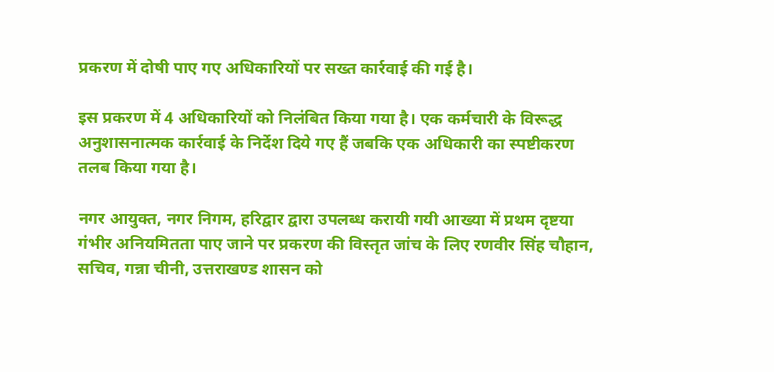प्रकरण में दोषी पाए गए अधिकारियों पर सख्त कार्रवाई की गई है।

इस प्रकरण में 4 अधिकारियों को निलंबित किया गया है। एक कर्मचारी के विरूद्ध अनुशासनात्मक कार्रवाई के निर्देश दिये गए हैं जबकि एक अधिकारी का स्पष्टीकरण तलब किया गया है।

नगर आयुक्त, नगर निगम, हरिद्वार द्वारा उपलब्ध करायी गयी आख्या में प्रथम दृष्टया गंभीर अनियमितता पाए जाने पर प्रकरण की विस्तृत जांच के लिए रणवीर सिंह चौहान, सचिव, गन्ना चीनी, उत्तराखण्ड शासन को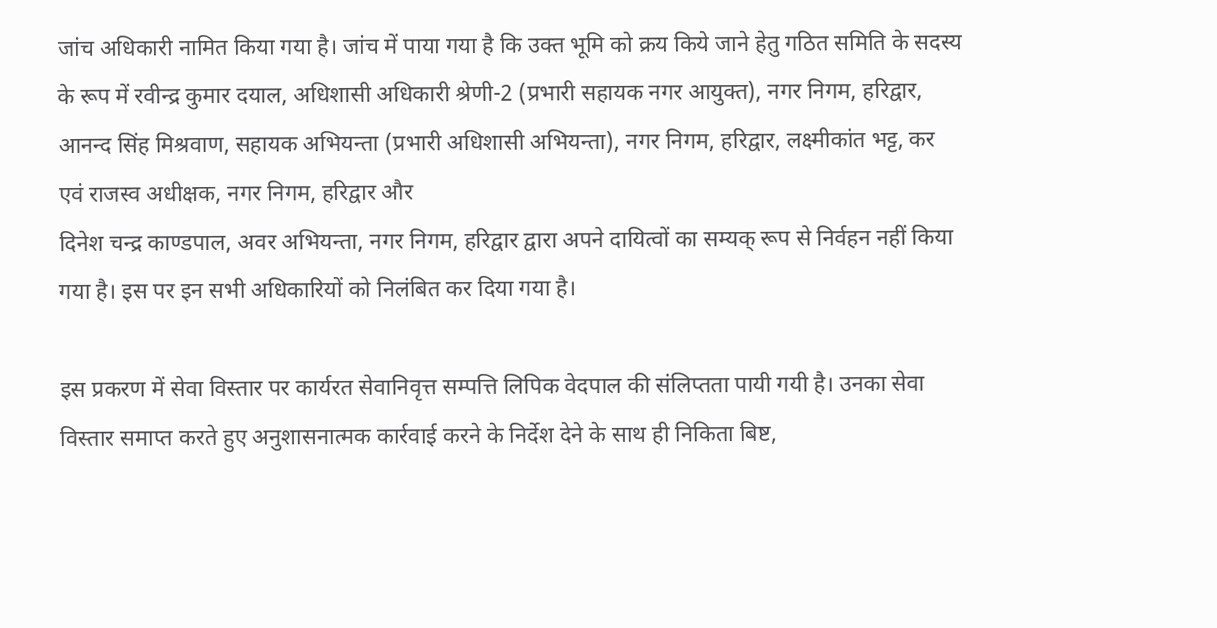जांच अधिकारी नामित किया गया है। जांच में पाया गया है कि उक्त भूमि को क्रय किये जाने हेतु गठित समिति के सदस्य के रूप में रवीन्द्र कुमार दयाल, अधिशासी अधिकारी श्रेणी-2 (प्रभारी सहायक नगर आयुक्त), नगर निगम, हरिद्वार, आनन्द सिंह मिश्रवाण, सहायक अभियन्ता (प्रभारी अधिशासी अभियन्ता), नगर निगम, हरिद्वार, लक्ष्मीकांत भट्ट, कर एवं राजस्व अधीक्षक, नगर निगम, हरिद्वार और
दिनेश चन्द्र काण्डपाल, अवर अभियन्ता, नगर निगम, हरिद्वार द्वारा अपने दायित्वों का सम्यक् रूप से निर्वहन नहीं किया गया है। इस पर इन सभी अधिकारियों को निलंबित कर दिया गया है।

इस प्रकरण में सेवा विस्तार पर कार्यरत सेवानिवृत्त सम्पत्ति लिपिक वेदपाल की संलिप्तता पायी गयी है। उनका सेवा विस्तार समाप्त करते हुए अनुशासनात्मक कार्रवाई करने के निर्देश देने के साथ ही निकिता बिष्ट,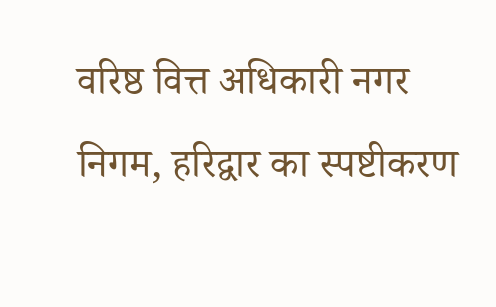वरिष्ठ वित्त अधिकारी नगर निगम, हरिद्वार का स्पष्टीकरण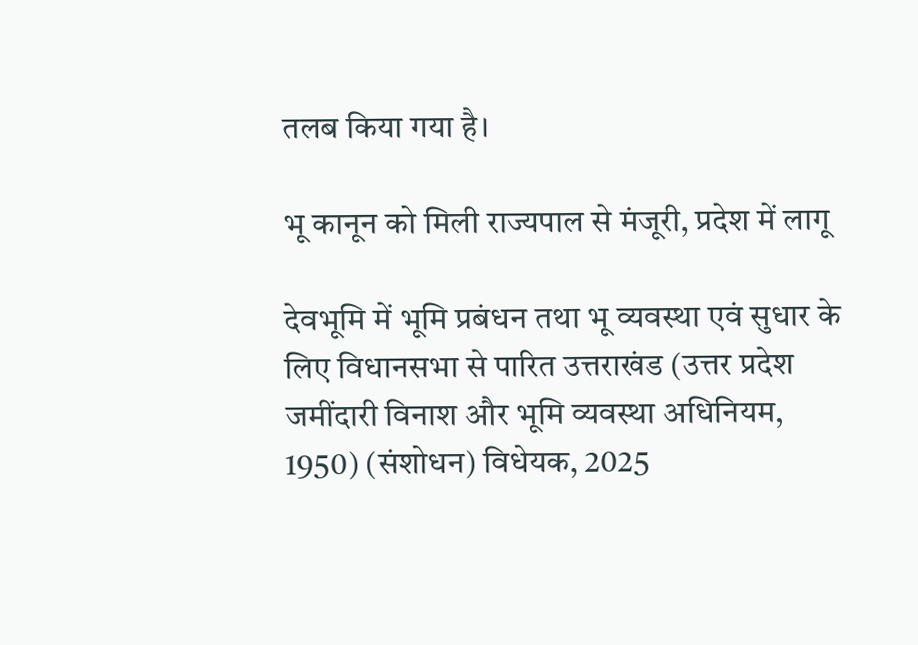तलब किया गया है।

भू कानून को मिली राज्यपाल से मंजूरी, प्रदेश में लागू

देवभूमि में भूमि प्रबंधन तथा भू व्यवस्था एवं सुधार के लिए विधानसभा से पारित उत्तराखंड (उत्तर प्रदेश जमींदारी विनाश और भूमि व्यवस्था अधिनियम, 1950) (संशोधन) विधेयक, 2025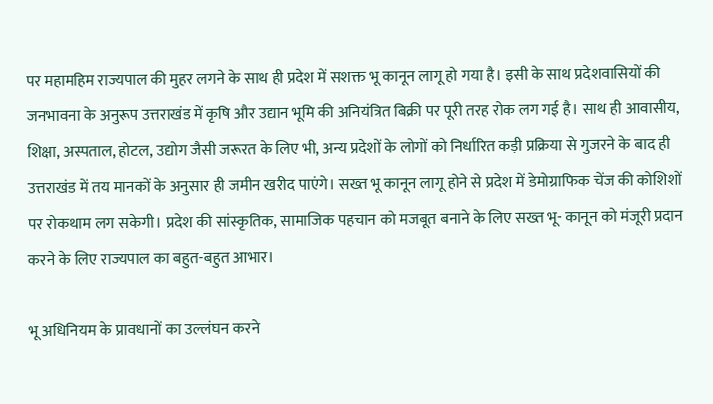पर महामहिम राज्यपाल की मुहर लगने के साथ ही प्रदेश में सशक्त भू कानून लागू हो गया है। इसी के साथ प्रदेशवासियों की जनभावना के अनुरूप उत्तराखंड में कृषि और उद्यान भूमि की अनियंत्रित बिक्री पर पूरी तरह रोक लग गई है। साथ ही आवासीय, शिक्षा, अस्पताल, होटल, उद्योग जैसी जरूरत के लिए भी, अन्य प्रदेशों के लोगों को निर्धारित कड़ी प्रक्रिया से गुजरने के बाद ही उत्तराखंड में तय मानकों के अनुसार ही जमीन खरीद पाएंगे। सख्त भू कानून लागू होने से प्रदेश में डेमोग्राफिक चेंज की कोशिशों पर रोकथाम लग सकेगी। प्रदेश की सांस्कृतिक, सामाजिक पहचान को मजबूत बनाने के लिए सख्त भू- कानून को मंजूरी प्रदान करने के लिए राज्यपाल का बहुत-बहुत आभार।

भू अधिनियम के प्रावधानों का उल्लंघन करने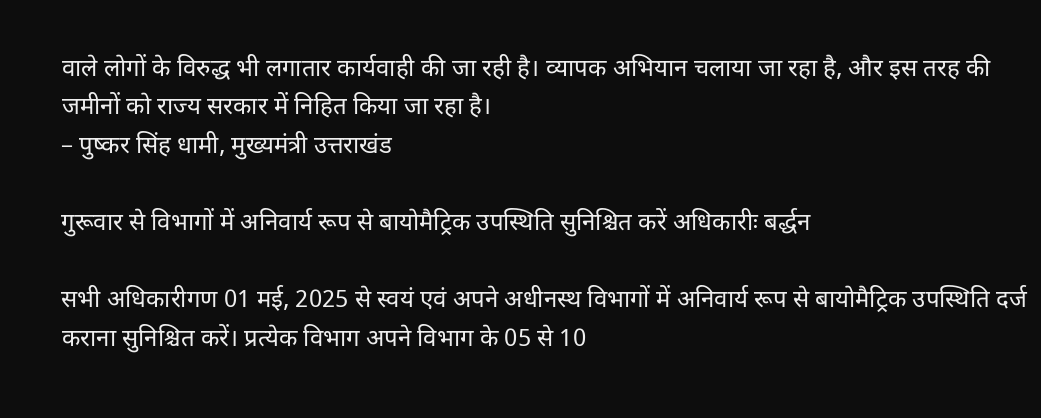वाले लोगों के विरुद्ध भी लगातार कार्यवाही की जा रही है। व्यापक अभियान चलाया जा रहा है, और इस तरह की जमीनों को राज्य सरकार में निहित किया जा रहा है।
– पुष्कर सिंह धामी, मुख्यमंत्री उत्तराखंड

गुरूवार से विभागों में अनिवार्य रूप से बायोमैट्रिक उपस्थिति सुनिश्चित करें अधिकारीः बर्द्धन

सभी अधिकारीगण 01 मई, 2025 से स्वयं एवं अपने अधीनस्थ विभागों में अनिवार्य रूप से बायोमैट्रिक उपस्थिति दर्ज कराना सुनिश्चित करें। प्रत्येक विभाग अपने विभाग के 05 से 10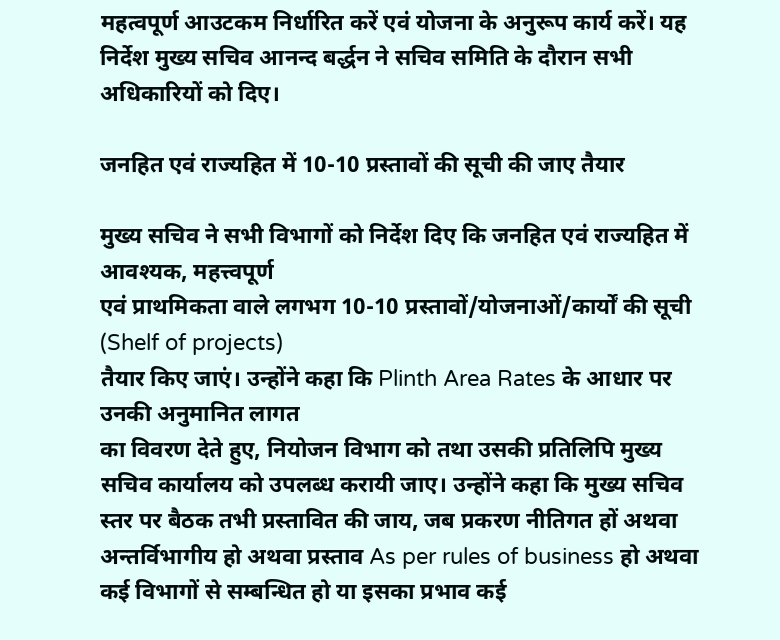महत्वपूर्ण आउटकम निर्धारित करें एवं योजना के अनुरूप कार्य करें। यह निर्देश मुख्य सचिव आनन्द बर्द्धन ने सचिव समिति के दौरान सभी अधिकारियों को दिए।

जनहित एवं राज्यहित में 10-10 प्रस्तावों की सूची की जाए तैयार

मुख्य सचिव ने सभी विभागों को निर्देश दिए कि जनहित एवं राज्यहित में आवश्यक, महत्त्वपूर्ण
एवं प्राथमिकता वाले लगभग 10-10 प्रस्तावों/योजनाओं/कार्यों की सूची (Shelf of projects)
तैयार किए जाएं। उन्होंने कहा कि Plinth Area Rates के आधार पर उनकी अनुमानित लागत
का विवरण देते हुए, नियोजन विभाग को तथा उसकी प्रतिलिपि मुख्य सचिव कार्यालय को उपलब्ध करायी जाए। उन्होंने कहा कि मुख्य सचिव स्तर पर बैठक तभी प्रस्तावित की जाय, जब प्रकरण नीतिगत हों अथवा अन्तर्विभागीय हो अथवा प्रस्ताव As per rules of business हो अथवा कई विभागों से सम्बन्धित हो या इसका प्रभाव कई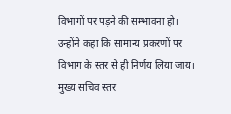विभागों पर पड़ने की सम्भावना हो। उन्होंने कहा कि सामान्य प्रकरणों पर विभाग के स्तर से ही निर्णय लिया जाय। मुख्य सचिव स्तर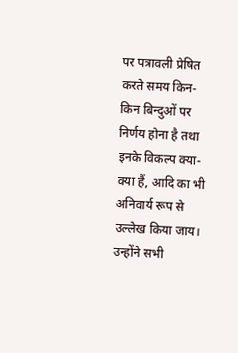पर पत्रावली प्रेषित करते समय किन-किन बिन्दुओं पर निर्णय होना है तथा इनके विकल्प क्या-क्या हैं, आदि का भी अनिवार्य रूप से उल्लेख किया जाय। उन्होंने सभी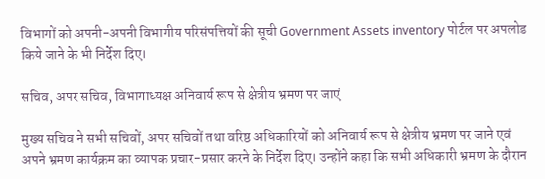विभागों को अपनी-अपनी विभागीय परिसंपत्तियों की सूची Government Assets inventory पोर्टल पर अपलोड किये जाने के भी निर्देश दिए।

सचिव, अपर सचिव, विभागाध्यक्ष अनिवार्य रूप से क्षेत्रीय भ्रमण पर जाएं

मुख्य सचिव ने सभी सचिवों, अपर सचिवों तथा वरिष्ठ अधिकारियों को अनिवार्य रूप से क्षेत्रीय भ्रमण पर जाने एवं अपने भ्रमण कार्यक्रम का व्यापक प्रचार-प्रसार करने के निर्देश दिए। उन्होंने कहा कि सभी अधिकारी भ्रमण के दौरान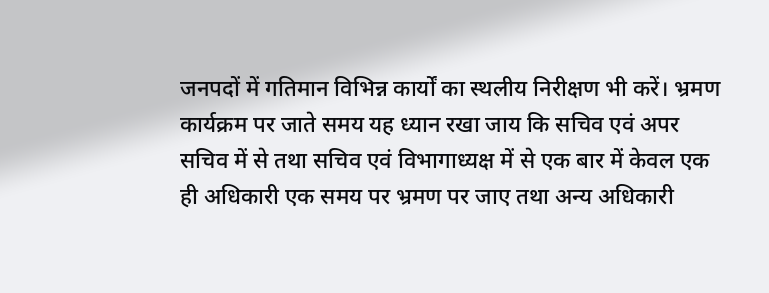जनपदों में गतिमान विभिन्न कार्यों का स्थलीय निरीक्षण भी करें। भ्रमण कार्यक्रम पर जाते समय यह ध्यान रखा जाय कि सचिव एवं अपर सचिव में से तथा सचिव एवं विभागाध्यक्ष में से एक बार में केवल एक ही अधिकारी एक समय पर भ्रमण पर जाए तथा अन्य अधिकारी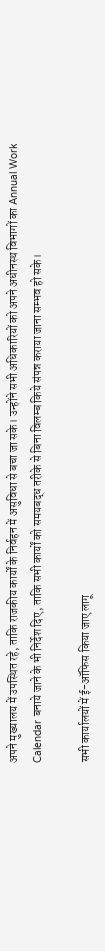अपने मुख्यालय में उपस्थित रहे, ताकि राजकीय कार्यों के निर्वहन में असुविधा से बचा जा सके। उन्होंने सभी अधिकारियों को अपने अधीनस्थ विभागों का Annual Work Calendar बनाये जाने के भी निर्देश दिए, ताकि सभी कार्यों को समयबद्ध तरीके से बिना विलम्ब किये संपन्न कराया जाना सम्भव हो सके।

सभी कार्यालयों में ई-ऑफिस किया जाए लागू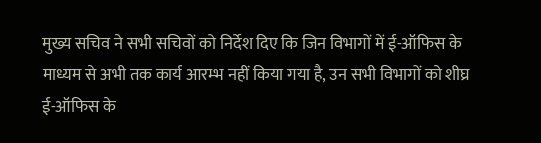मुख्य सचिव ने सभी सचिवों को निर्देश दिए कि जिन विभागों में ई-ऑफिस के माध्यम से अभी तक कार्य आरम्भ नहीं किया गया है, उन सभी विभागों को शीघ्र ई-ऑफिस के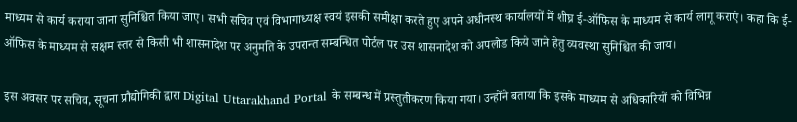माध्यम से कार्य कराया जाना सुनिश्चित किया जाए। सभी सचिव एवं विभागाध्यक्ष स्वयं इसकी समीक्षा करते हुए अपने अधीनस्थ कार्यालयों में शीघ्र ई-ऑफिस के माध्यम से कार्य लागू कराएं। कहा कि ई-ऑफिस के माध्यम से सक्षम स्तर से किसी भी शासनादेश पर अनुमति के उपरान्त सम्बन्धित पोर्टल पर उस शासनादेश को अपलोड किये जाने हेतु व्यवस्था सुनिश्चित की जाय।

इस अवसर पर सचिव, सूचना प्रौद्योगिकी द्वारा Digital Uttarakhand Portal के सम्बन्ध में प्रस्तुतीकरण किया गया। उन्होंने बताया कि इसके माध्यम से अधिकारियों को विभिन्न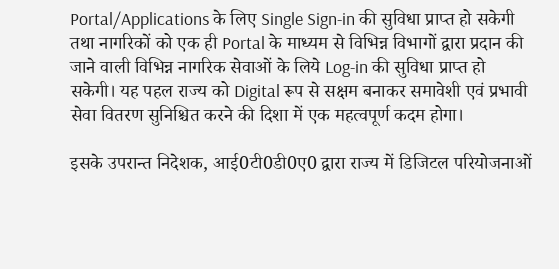Portal/Applications के लिए Single Sign-in की सुविधा प्राप्त हो सकेगी तथा नागरिकों को एक ही Portal के माध्यम से विभिन्न विभागों द्वारा प्रदान की जाने वाली विभिन्न नागरिक सेवाओं के लिये Log-in की सुविधा प्राप्त हो सकेगी। यह पहल राज्य को Digital रूप से सक्षम बनाकर समावेशी एवं प्रभावी सेवा वितरण सुनिश्चित करने की दिशा में एक महत्वपूर्ण कदम होगा।

इसके उपरान्त निदेशक, आई0टी0डी0ए0 द्वारा राज्य में डिजिटल परियोजनाओं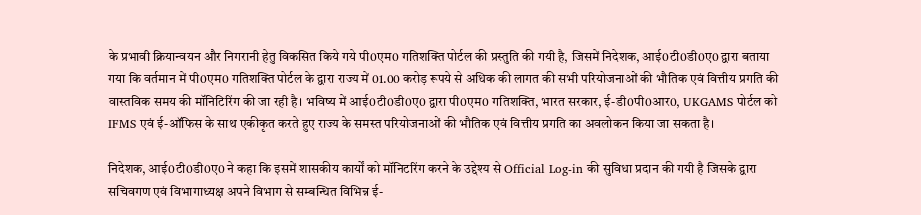के प्रभावी क्रियान्वयन और निगरानी हेतु विकसित किये गये पी0एम0 गतिशक्ति पोर्टल की प्रस्तुति की गयी है, जिसमें निदेशक, आई0टी0डी0ए0 द्वारा बताया गया कि वर्तमान में पी0एम0 गतिशक्ति पोर्टल के द्वारा राज्य में 01.00 करोड़ रूपये से अधिक की लागत की सभी परियोजनाओं की भौतिक एवं वित्तीय प्रगति की वास्तविक समय की मॉनिटिरिंग की जा रही है। भविष्य में आई0टी0डी0ए0 द्वारा पी0एम0 गतिशक्ति, भारत सरकार, ई-डी0पी0आर0, UKGAMS पोर्टल को IFMS एवं ई-ऑफिस के साथ एकीकृत करते हुए राज्य के समस्त परियोजनाओं की भौतिक एवं वित्तीय प्रगति का अवलोकन किया जा सकता है।

निदेशक, आई0टी0डी0ए0 ने कहा कि इसमें शासकीय कार्यों को मॉनिटरिंग करने के उद्देश्य से Official Log-in की सुविधा प्रदान की गयी है जिसके द्वारा सचिवगण एवं विभागाध्यक्ष अपने विभाग से सम्बन्धित विभिन्न ई-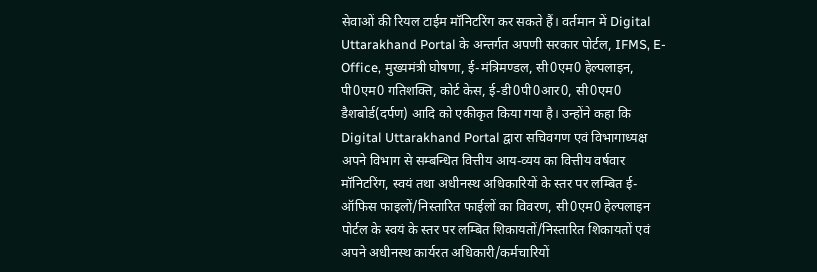सेवाओं की रियल टाईम मॉनिटरिंग कर सकते हैं। वर्तमान में Digital Uttarakhand Portal के अन्तर्गत अपणी सरकार पोर्टल, IFMS, E-Office, मुख्यमंत्री घोषणा, ई-मंत्रिमण्डल, सी0एम0 हेल्पलाइन, पी0एम0 गतिशक्ति, कोर्ट केस, ई-डी0पी0आर0, सी0एम0 डैशबोर्ड(दर्पण) आदि को एकीकृत किया गया है। उन्होंने कहा कि Digital Uttarakhand Portal द्वारा सचिवगण एवं विभागाध्यक्ष अपने विभाग से सम्बन्धित वित्तीय आय-व्यय का वित्तीय वर्षवार मॉनिटरिंग, स्वयं तथा अधीनस्थ अधिकारियों के स्तर पर लम्बित ई-ऑफिस फाइलों/निस्तारित फाईलों का विवरण, सी0एम0 हेल्पलाइन पोर्टल के स्वयं के स्तर पर लम्बित शिकायतों/निस्तारित शिकायतों एवं अपने अधीनस्थ कार्यरत अधिकारी/कर्मचारियों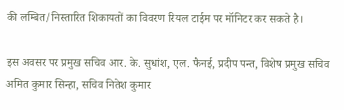की लम्बित/निस्तारित शिकायतों का विवरण रियल टाईम पर मॉनिटर कर सकते है।

इस अवसर पर प्रमुख सचिव आर. के. सुधांश, एल. फैनई, प्रदीप पन्त, विशेष प्रमुख सचिव अमित कुमार सिन्हा, सचिव नितेश कुमार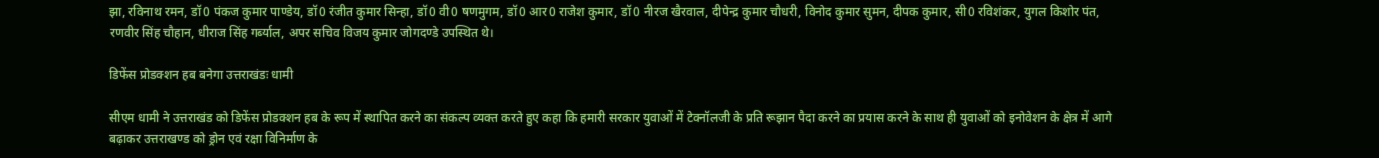झा, रविनाथ रमन, डॉ0 पंकज कुमार पाण्डेय, डॉ0 रंजीत कुमार सिन्हा, डॉ0 वी0 षणमुगम, डॉ0 आर0 राजेश कुमार, डॉ0 नीरज खैरवाल, दीपेन्द्र कुमार चौधरी, विनोद कुमार सुमन, दीपक कुमार, सी0 रविशंकर, युगल किशोर पंत, रणवीर सिंह चौहान, धीराज सिंह गर्ब्याल, अपर सचिव विजय कुमार जोगदण्डे उपस्थित थे।

डिफेंस प्रोडक्शन हब बनेगा उत्तराखंडः धामी

सीएम धामी ने उत्तराखंड को डिफेंस प्रोडक्शन हब के रूप में स्थापित करने का संकल्प व्यक्त करते हुए कहा कि हमारी सरकार युवाओं में टेक्नॉलजी के प्रति रूझान पैदा करने का प्रयास करने के साथ ही युवाओं को इनोवेशन के क्षेत्र में आगे बढ़ाकर उत्तराखण्ड को ड्रोन एवं रक्षा विनिर्माण के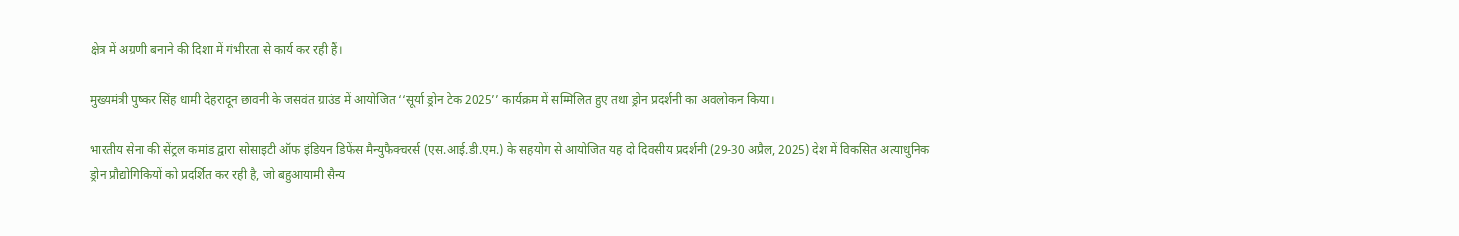क्षेत्र में अग्रणी बनाने की दिशा में गंभीरता से कार्य कर रही हैं।

मुख्यमंत्री पुष्कर सिंह धामी देहरादून छावनी के जसवंत ग्राउंड में आयोजित ‘‘सूर्या ड्रोन टेक 2025’’ कार्यक्रम में सम्मिलित हुए तथा ड्रोन प्रदर्शनी का अवलोकन किया।

भारतीय सेना की सेंट्रल कमांड द्वारा सोसाइटी ऑफ इंडियन डिफेंस मैन्युफैक्चरर्स (एस.आई.डी.एम.) के सहयोग से आयोजित यह दो दिवसीय प्रदर्शनी (29-30 अप्रैल, 2025) देश में विकसित अत्याधुनिक ड्रोन प्रौद्योगिकियों को प्रदर्शित कर रही है, जो बहुआयामी सैन्य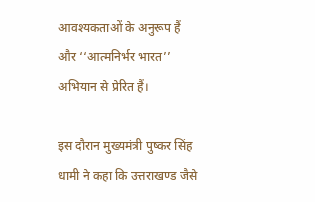आवश्यकताओं के अनुरूप हैं और ‘‘आत्मनिर्भर भारत’’ अभियान से प्रेरित हैं।

इस दौरान मुख्यमंत्री पुष्कर सिंह धामी ने कहा कि उत्तराखण्ड जैसे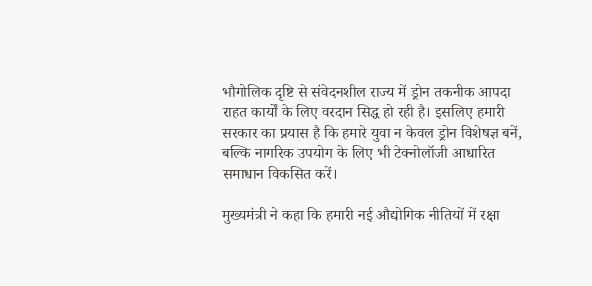भौगोलिक दृष्टि से संवेदनशील राज्य में ड्रोन तकनीक आपदा राहत कार्यों के लिए वरदान सिद्ध हो रही है। इसलिए हमारी सरकार का प्रयास है कि हमारे युवा न केवल ड्रोन विशेषज्ञ बनें, बल्कि नागरिक उपयोग के लिए भी टेक्नोलॉजी आधारित समाधान विकसित करें।

मुख्यमंत्री ने कहा कि हमारी नई औद्योगिक नीतियों में रक्षा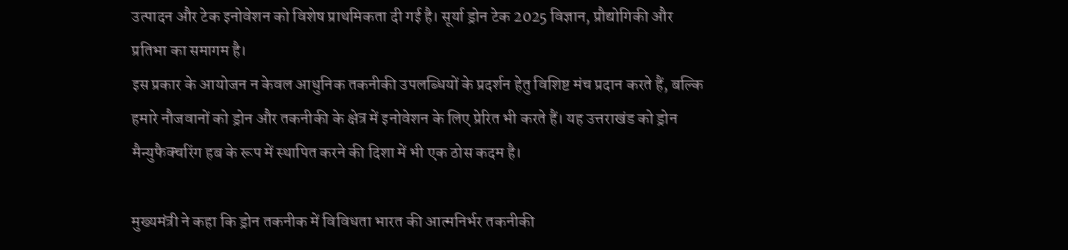उत्पादन और टेक इनोवेशन को विशेष प्राथमिकता दी गई है। सूर्या ड्रोन टेक 2025 विज्ञान, प्रौद्योगिकी और प्रतिभा का समागम है।
इस प्रकार के आयोजन न केवल आधुनिक तकनीकी उपलब्धियों के प्रदर्शन हेतु विशिष्ट मंच प्रदान करते हैं, बल्कि हमारे नौजवानों को ड्रोन और तकनीकी के क्षेत्र में इनोवेशन के लिए प्रेरित भी करते हैं। यह उत्तराखंड को ड्रोन मैन्युफैक्चरिंग हब के रूप में स्थापित करने की दिशा में भी एक ठोस कदम है।

मुख्यमंत्री ने कहा कि ड्रोन तकनीक में विविधता भारत की आत्मनिर्भर तकनीकी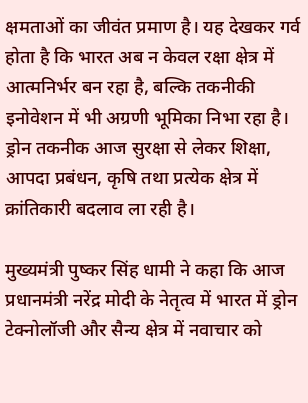क्षमताओं का जीवंत प्रमाण है। यह देखकर गर्व होता है कि भारत अब न केवल रक्षा क्षेत्र में आत्मनिर्भर बन रहा है, बल्कि तकनीकी इनोवेशन में भी अग्रणी भूमिका निभा रहा है। ड्रोन तकनीक आज सुरक्षा से लेकर शिक्षा, आपदा प्रबंधन, कृषि तथा प्रत्येक क्षेत्र में क्रांतिकारी बदलाव ला रही है।

मुख्यमंत्री पुष्कर सिंह धामी ने कहा कि आज प्रधानमंत्री नरेंद्र मोदी के नेतृत्व में भारत में ड्रोन टेक्नोलॉजी और सैन्य क्षेत्र में नवाचार को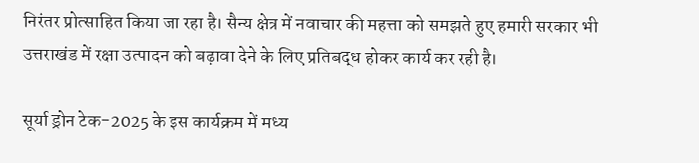निरंतर प्रोत्साहित किया जा रहा है। सैन्य क्षेत्र में नवाचार की महत्ता को समझते हुए हमारी सरकार भी उत्तराखंड में रक्षा उत्पादन को बढ़ावा देने के लिए प्रतिबद्ध होकर कार्य कर रही है।

सूर्या ड्रोन टेक-2025 के इस कार्यक्रम में मध्य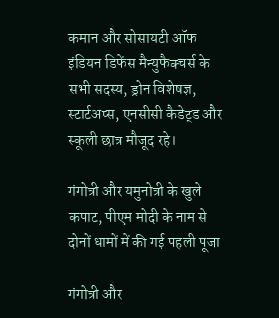कमान और सोसायटी ऑफ इंडियन डिफेंस मैन्युफैक्चर्स के सभी सदस्य, ड्रोन विशेषज्ञ, स्टार्टअप्स, एनसीसी कैडेट्ड और स्कूली छात्र मौजूद रहे।

गंगोत्री और यमुनोत्री के खुले कपाट, पीएम मोदी के नाम से दोनों धामों में की गई पहली पूजा

गंगोत्री और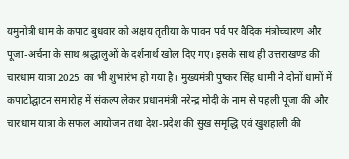यमुनोत्री धाम के कपाट बुधवार को अक्षय तृतीया के पावन पर्व पर वैदिक मंत्रोच्चारण और पूजा-अर्चना के साथ श्रद्धालुओं के दर्शनार्थ खोल दिए गए। इसके साथ ही उत्तराखण्ड की चारधाम यात्रा 2025 का भी शुभारंभ हो गया है। मुख्यमंत्री पुष्कर सिंह धामी ने दोनों धामों में कपाटोद्घाटन समारोह में संकल्प लेकर प्रधानमंत्री नरेन्द्र मोदी के नाम से पहली पूजा की और चारधाम यात्रा के सफल आयोजन तथा देश-प्रदेश की सुख समृद्धि एवं खुशहाली की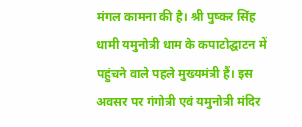मंगल कामना की है। श्री पुष्कर सिंह धामी यमुनोत्री धाम के कपाटोद्घाटन में पहुंचने वाले पहले मुख्यमंत्री हैं। इस अवसर पर गंगोत्री एवं यमुनोत्री मंदिर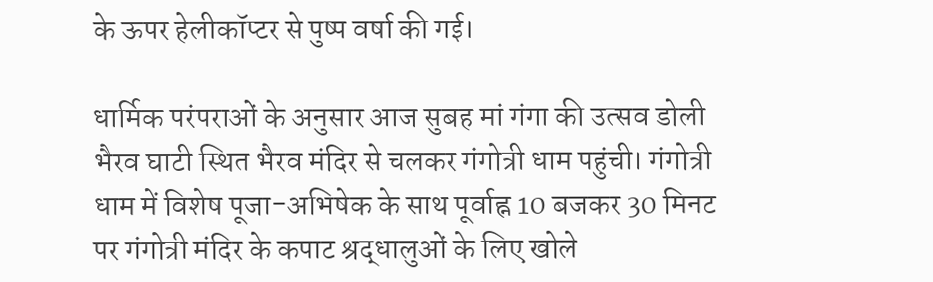के ऊपर हेलीकॉप्टर से पुष्प वर्षा की गई।

धार्मिक परंपराओं के अनुसार आज सुबह मां गंगा की उत्सव डोली भैरव घाटी स्थित भैरव मंदिर से चलकर गंगोत्री धाम पहुंची। गंगोत्री धाम में विशेष पूजा-अभिषेक के साथ पूर्वाह्न 10 बजकर 30 मिनट पर गंगोत्री मंदिर के कपाट श्रद्धालुओं के लिए खोले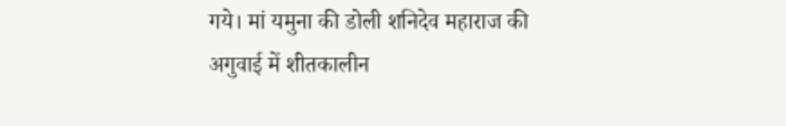गये। मां यमुना की डोली शनिदेव महाराज की अगुवाई में शीतकालीन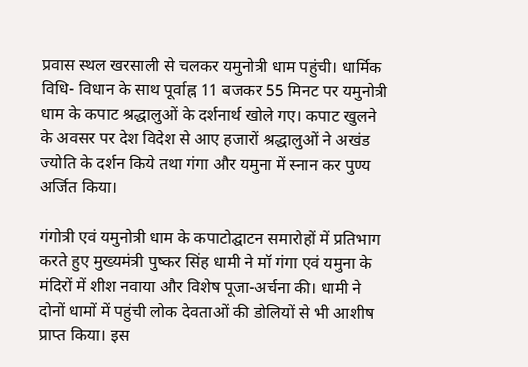प्रवास स्थल खरसाली से चलकर यमुनोत्री धाम पहुंची। धार्मिक विधि- विधान के साथ पूर्वाह्न 11 बजकर 55 मिनट पर यमुनोत्री धाम के कपाट श्रद्धालुओं के दर्शनार्थ खोले गए। कपाट खुलने के अवसर पर देश विदेश से आए हजारों श्रद्धालुओं ने अखंड ज्योति के दर्शन किये तथा गंगा और यमुना में स्नान कर पुण्य अर्जित किया।

गंगोत्री एवं यमुनोत्री धाम के कपाटोद्घाटन समारोहों में प्रतिभाग करते हुए मुख्यमंत्री पुष्कर सिंह धामी ने मॉ गंगा एवं यमुना के मंदिरों में शीश नवाया और विशेष पूजा-अर्चना की। धामी ने दोनों धामों में पहुंची लोक देवताओं की डोलियों से भी आशीष प्राप्त किया। इस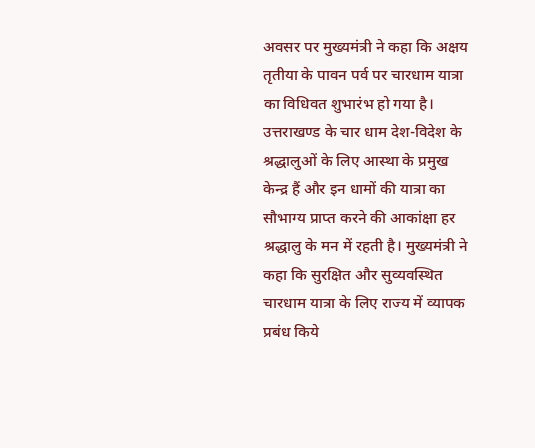अवसर पर मुख्यमंत्री ने कहा कि अक्षय तृतीया के पावन पर्व पर चारधाम यात्रा का विधिवत शुभारंभ हो गया है। उत्तराखण्ड के चार धाम देश-विदेश के श्रद्धालुओं के लिए आस्था के प्रमुख केन्द्र हैं और इन धामों की यात्रा का सौभाग्य प्राप्त करने की आकांक्षा हर श्रद्धालु के मन में रहती है। मुख्यमंत्री ने कहा कि सुरक्षित और सुव्यवस्थित चारधाम यात्रा के लिए राज्य में व्यापक प्रबंध किये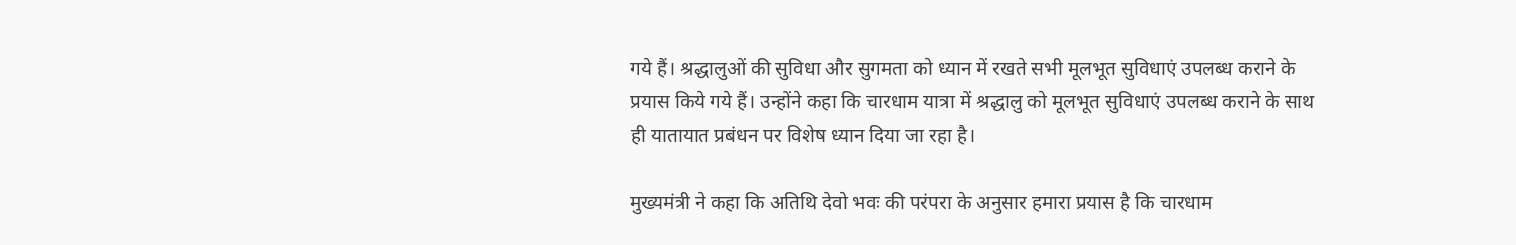गये हैं। श्रद्धालुओं की सुविधा और सुगमता को ध्यान में रखते सभी मूलभूत सुविधाएं उपलब्ध कराने के प्रयास किये गये हैं। उन्होंने कहा कि चारधाम यात्रा में श्रद्धालु को मूलभूत सुविधाएं उपलब्ध कराने के साथ ही यातायात प्रबंधन पर विशेष ध्यान दिया जा रहा है।

मुख्यमंत्री ने कहा कि अतिथि देवो भवः की परंपरा के अनुसार हमारा प्रयास है कि चारधाम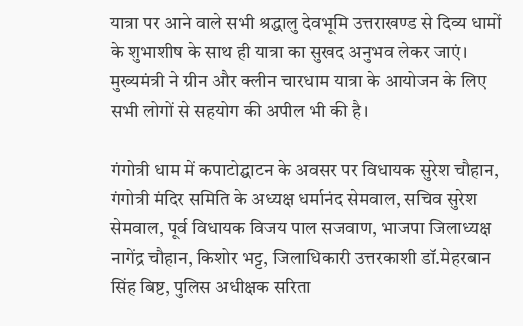यात्रा पर आने वाले सभी श्रद्धालु देवभूमि उत्तराखण्ड से दिव्य धामों के शुभाशीष के साथ ही यात्रा का सुखद अनुभव लेकर जाएं। मुख्यमंत्री ने ग्रीन और क्लीन चारधाम यात्रा के आयोजन के लिए सभी लोगों से सहयोग की अपील भी की है।

गंगोत्री धाम में कपाटोद्घाटन के अवसर पर विधायक सुरेश चौहान, गंगोत्री मंदिर समिति के अध्यक्ष धर्मानंद सेमवाल, सचिव सुरेश सेमवाल, पूर्व विधायक विजय पाल सजवाण, भाजपा जिलाध्यक्ष नागेंद्र चौहान, किशोर भट्ट, जिलाधिकारी उत्तरकाशी डॉ.मेहरबान सिंह बिष्ट, पुलिस अधीक्षक सरिता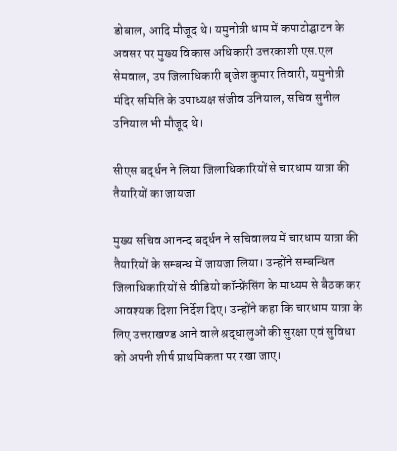डोबाल, आदि मौजूद थे। यमुनोत्री धाम में कपाटोद्घाटन के अवसर पर मुख्य विकास अधिकारी उत्तरकाशी एस.एल सेमवाल, उप जिलाधिकारी बृजेश कुमार तिवारी, यमुनोत्री मंदिर समिति के उपाध्यक्ष संजीव उनियाल, सचिव सुनील उनियाल भी मौजूद थे।

सीएस बर्द्धन ने लिया जिलाधिकारियों से चारधाम यात्रा की तैयारियों का जायजा

मुख्य सचिव आनन्द बर्द्धन ने सचिवालय में चारधाम यात्रा की तैयारियों के सम्बन्ध में जायजा लिया। उन्होंने सम्बन्धित जिलाधिकारियों से वीडियो कॉन्फ्रेंसिंग के माध्यम से बैठक कर आवश्यक दिशा निर्देश दिए। उन्होंने कहा कि चारधाम यात्रा के लिए उत्तराखण्ड आने वाले श्रद्धालुओं की सुरक्षा एवं सुविधा को अपनी शीर्ष प्राथमिकता पर रखा जाए।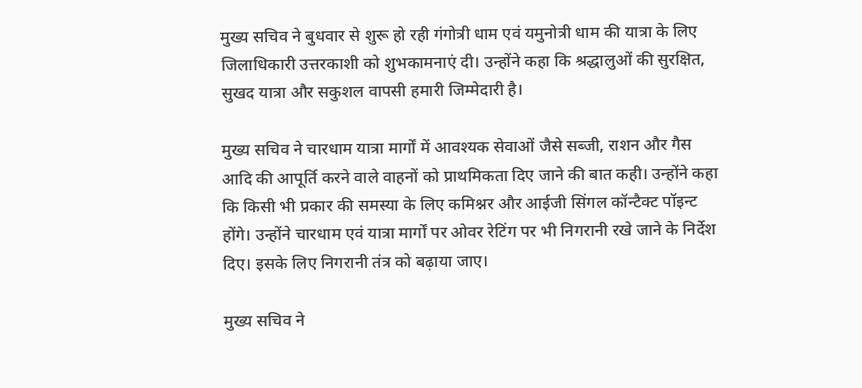मुख्य सचिव ने बुधवार से शुरू हो रही गंगोत्री धाम एवं यमुनोत्री धाम की यात्रा के लिए जिलाधिकारी उत्तरकाशी को शुभकामनाएं दी। उन्होंने कहा कि श्रद्धालुओं की सुरक्षित, सुखद यात्रा और सकुशल वापसी हमारी जिम्मेदारी है।

मुख्य सचिव ने चारधाम यात्रा मार्गों में आवश्यक सेवाओं जैसे सब्जी, राशन और गैस आदि की आपूर्ति करने वाले वाहनों को प्राथमिकता दिए जाने की बात कही। उन्होंने कहा कि किसी भी प्रकार की समस्या के लिए कमिश्नर और आईजी सिंगल कॉन्टैक्ट पॉइन्ट होंगे। उन्होंने चारधाम एवं यात्रा मार्गों पर ओवर रेटिंग पर भी निगरानी रखे जाने के निर्देश दिए। इसके लिए निगरानी तंत्र को बढ़ाया जाए।

मुख्य सचिव ने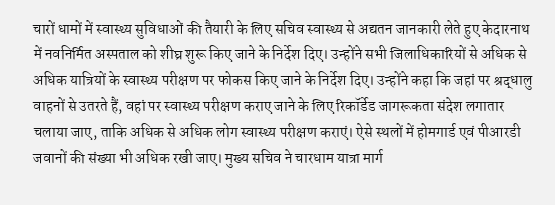चारों धामों में स्वास्थ्य सुविधाओं की तैयारी के लिए सचिव स्वास्थ्य से अद्यतन जानकारी लेते हुए केदारनाथ में नवनिर्मित अस्पताल को शीघ्र शुरू किए जाने के निर्देश दिए। उन्होंने सभी जिलाधिकारियों से अधिक से अधिक यात्रियों के स्वास्थ्य परीक्षण पर फोकस किए जाने के निर्देश दिए। उन्होंने कहा कि जहां पर श्रद्धालु वाहनों से उतरते हैं, वहां पर स्वास्थ्य परीक्षण कराए जाने के लिए रिकॉर्डेड जागरूकता संदेश लगातार चलाया जाए, ताकि अधिक से अधिक लोग स्वास्थ्य परीक्षण कराएं। ऐसे स्थलों में होमगार्ड एवं पीआरडी जवानों की संख्या भी अधिक रखी जाए। मुख्य सचिव ने चारधाम यात्रा मार्ग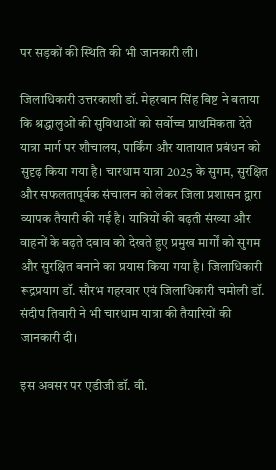पर सड़कों की स्थिति की भी जानकारी ली।

जिलाधिकारी उत्तरकाशी डॉ. मेहरबान सिंह बिष्ट ने बताया कि श्रद्धालुओं की सुविधाओं को सर्वोच्च प्राथमिकता देते यात्रा मार्ग पर शौचालय, पार्किंग और यातायात प्रबंधन को सुदृढ़ किया गया है। चारधाम यात्रा 2025 के सुगम, सुरक्षित और सफलतापूर्वक संचालन को लेकर जिला प्रशासन द्वारा व्यापक तैयारी की गई है। यात्रियों की बढ़ती संख्या और वाहनों के बढ़ते दबाव को देखते हुए प्रमुख मार्गों को सुगम और सुरक्षित बनाने का प्रयास किया गया है। जिलाधिकारी रूद्रप्रयाग डॉ. सौरभ गहरवार एवं जिलाधिकारी चमोली डॉ. संदीप तिवारी ने भी चारधाम यात्रा की तैयारियों की जानकारी दी।

इस अवसर पर एडीजी डॉ. वी.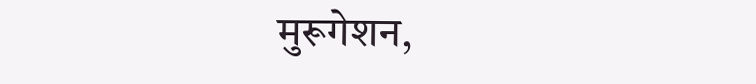मुरूगेशन,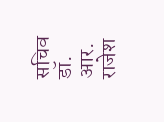सचिव डॉ. आर. राजेश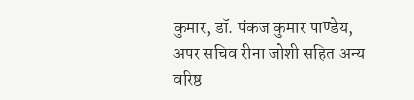कुमार, डॉ. पंकज कुमार पाण्डेय, अपर सचिव रीना जोशी सहित अन्य वरिष्ठ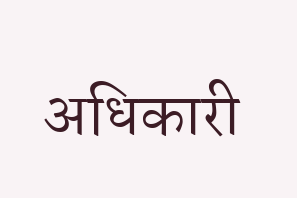अधिकारी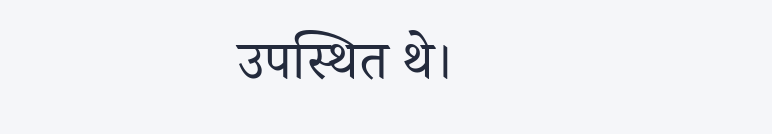उपस्थित थे।